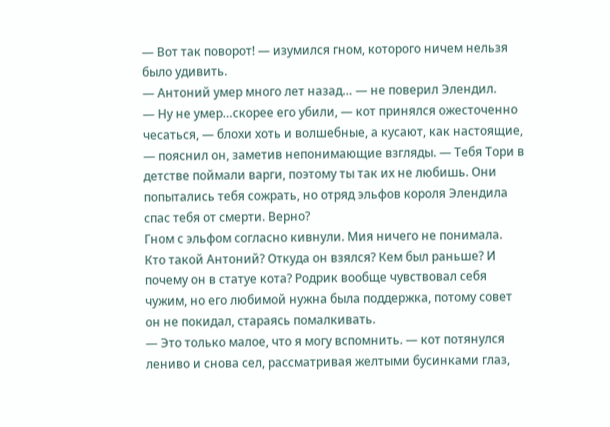— Вот так поворот! — изумился гном, которого ничем нельзя было удивить.
— Антоний умер много лет назад… — не поверил Элендил.
— Ну не умер…скорее его убили, — кот принялся ожесточенно чесаться, — блохи хоть и волшебные, а кусают, как настоящие, — пояснил он, заметив непонимающие взгляды. — Тебя Тори в детстве поймали варги, поэтому ты так их не любишь. Они попытались тебя сожрать, но отряд эльфов короля Элендила спас тебя от смерти. Верно?
Гном с эльфом согласно кивнули. Мия ничего не понимала. Кто такой Антоний? Откуда он взялся? Кем был раньше? И почему он в статуе кота? Родрик вообще чувствовал себя чужим, но его любимой нужна была поддержка, потому совет он не покидал, стараясь помалкивать.
— Это только малое, что я могу вспомнить. — кот потянулся лениво и снова сел, рассматривая желтыми бусинками глаз,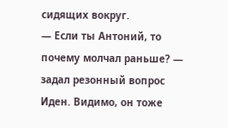сидящих вокруг.
— Если ты Антоний, то почему молчал раньше? — задал резонный вопрос Иден. Видимо, он тоже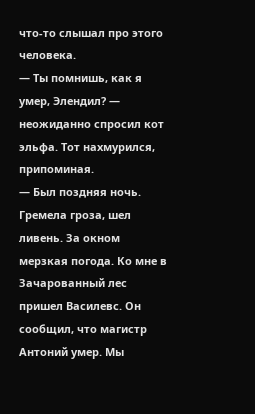что-то слышал про этого человека.
— Ты помнишь, как я умер, Элендил? — неожиданно спросил кот эльфа. Тот нахмурился, припоминая.
— Был поздняя ночь. Гремела гроза, шел ливень. За окном мерзкая погода. Ко мне в Зачарованный лес пришел Василевс. Он сообщил, что магистр Антоний умер. Мы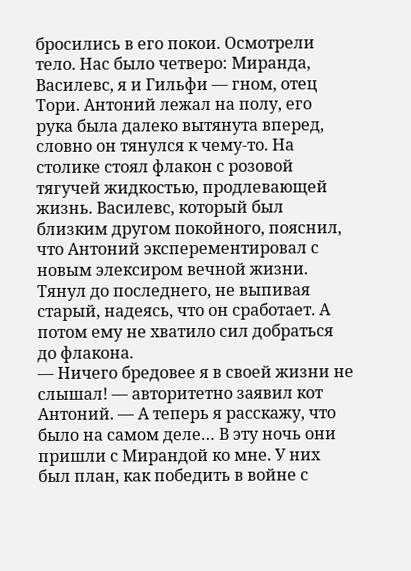бросились в его покои. Осмотрели тело. Нас было четверо: Миранда, Василевс, я и Гильфи — гном, отец Тори. Антоний лежал на полу, его рука была далеко вытянута вперед, словно он тянулся к чему-то. На столике стоял флакон с розовой тягучей жидкостью, продлевающей жизнь. Василевс, который был близким другом покойного, пояснил, что Антоний эксперементировал с новым элексиром вечной жизни. Тянул до последнего, не выпивая старый, надеясь, что он сработает. А потом ему не хватило сил добраться до флакона.
— Ничего бредовее я в своей жизни не слышал! — авторитетно заявил кот Антоний. — А теперь я расскажу, что было на самом деле… В эту ночь они пришли с Мирандой ко мне. У них был план, как победить в войне с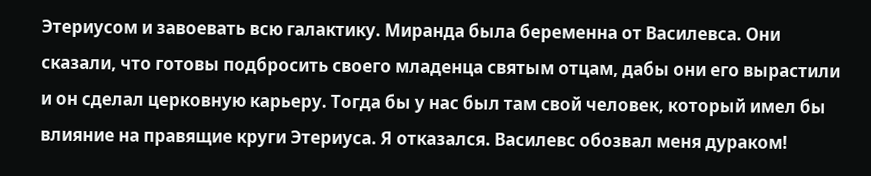Этериусом и завоевать всю галактику. Миранда была беременна от Василевса. Они сказали, что готовы подбросить своего младенца святым отцам, дабы они его вырастили и он сделал церковную карьеру. Тогда бы у нас был там свой человек, который имел бы влияние на правящие круги Этериуса. Я отказался. Василевс обозвал меня дураком!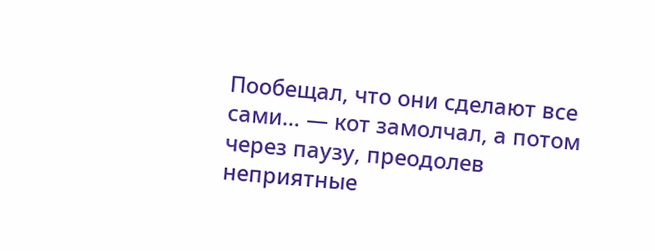Пообещал, что они сделают все сами… — кот замолчал, а потом через паузу, преодолев неприятные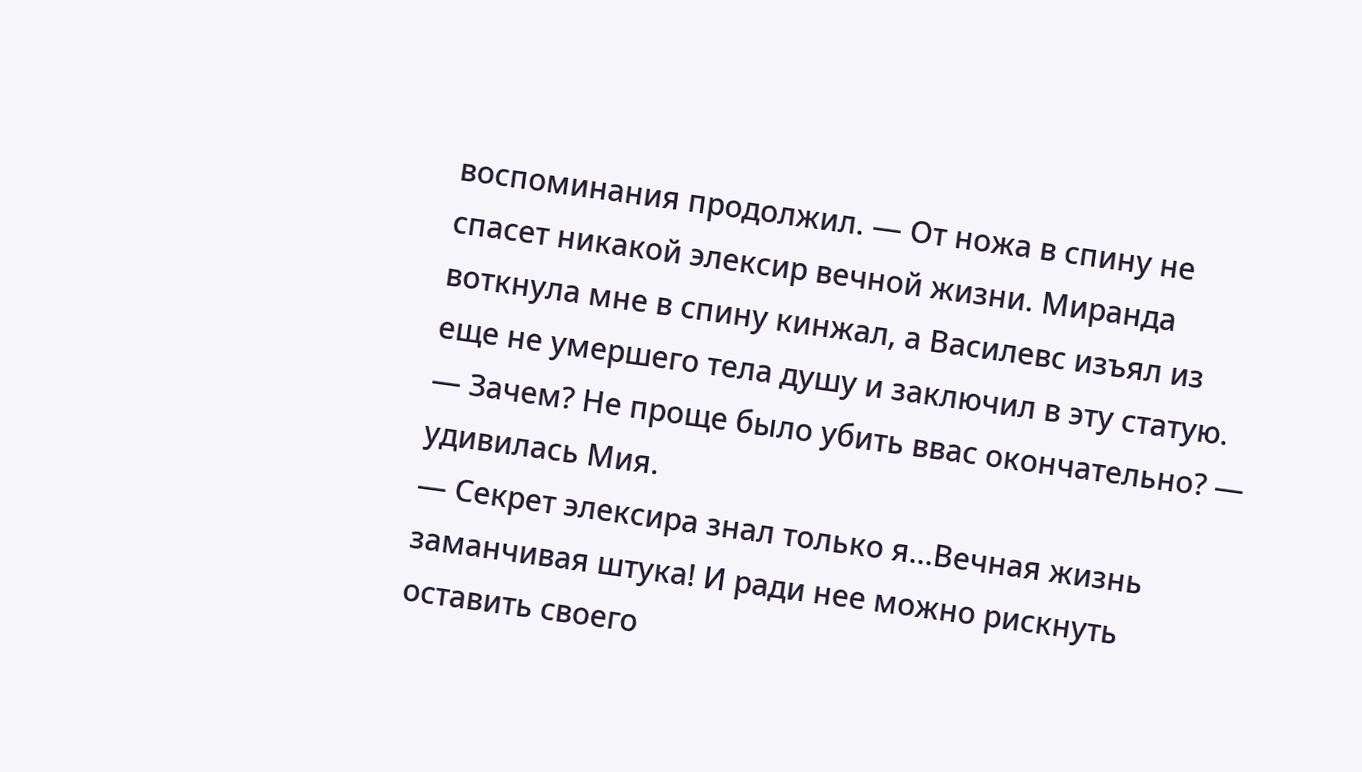воспоминания продолжил. — От ножа в спину не спасет никакой элексир вечной жизни. Миранда воткнула мне в спину кинжал, а Василевс изъял из еще не умершего тела душу и заключил в эту статую.
— Зачем? Не проще было убить ввас окончательно? — удивилась Мия.
— Секрет элексира знал только я…Вечная жизнь заманчивая штука! И ради нее можно рискнуть оставить своего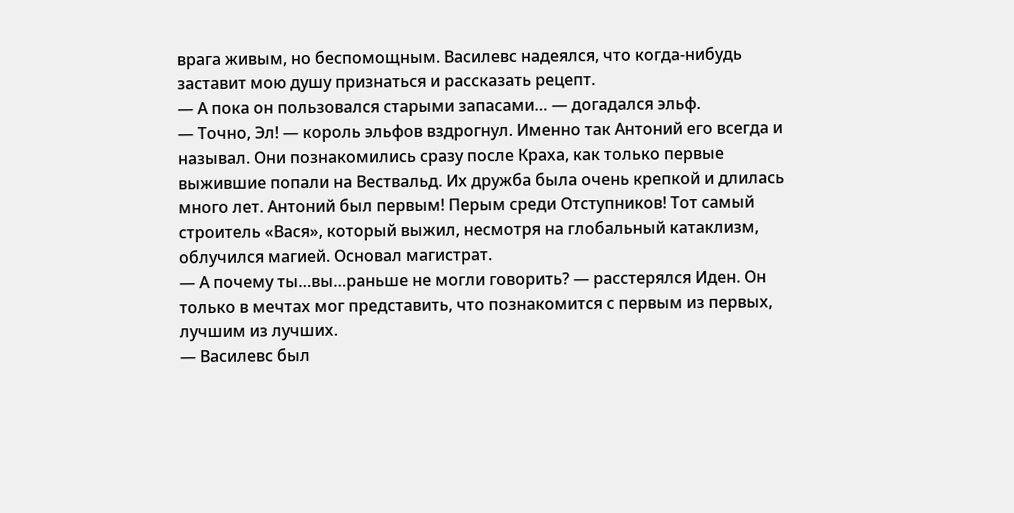врага живым, но беспомощным. Василевс надеялся, что когда-нибудь заставит мою душу признаться и рассказать рецепт.
— А пока он пользовался старыми запасами… — догадался эльф.
— Точно, Эл! — король эльфов вздрогнул. Именно так Антоний его всегда и называл. Они познакомились сразу после Краха, как только первые выжившие попали на Вествальд. Их дружба была очень крепкой и длилась много лет. Антоний был первым! Перым среди Отступников! Тот самый строитель «Вася», который выжил, несмотря на глобальный катаклизм, облучился магией. Основал магистрат.
— А почему ты…вы…раньше не могли говорить? — расстерялся Иден. Он только в мечтах мог представить, что познакомится с первым из первых, лучшим из лучших.
— Василевс был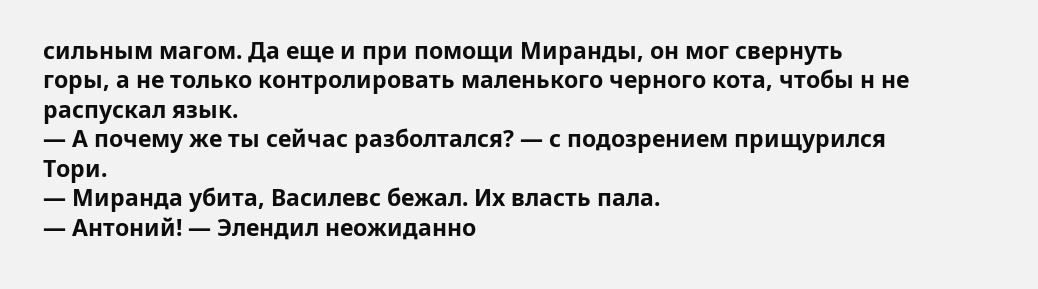сильным магом. Да еще и при помощи Миранды, он мог свернуть горы, а не только контролировать маленького черного кота, чтобы н не распускал язык.
— А почему же ты сейчас разболтался? — с подозрением прищурился Тори.
— Миранда убита, Василевс бежал. Их власть пала.
— Антоний! — Элендил неожиданно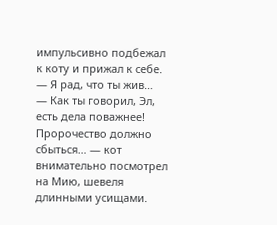импульсивно подбежал к коту и прижал к себе. — Я рад, что ты жив…
— Как ты говорил, Эл, есть дела поважнее! Пророчество должно сбыться… — кот внимательно посмотрел на Мию, шевеля длинными усищами.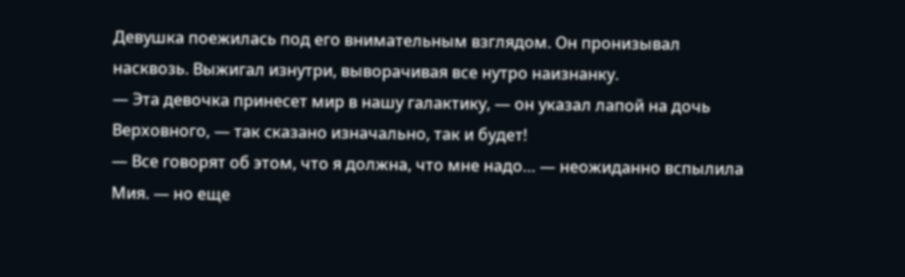Девушка поежилась под его внимательным взглядом. Он пронизывал насквозь. Выжигал изнутри, выворачивая все нутро наизнанку.
— Эта девочка принесет мир в нашу галактику, — он указал лапой на дочь Верховного, — так сказано изначально, так и будет!
— Все говорят об этом, что я должна, что мне надо… — неожиданно вспылила Мия. — но еще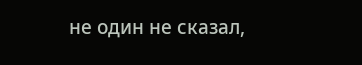не один не сказал,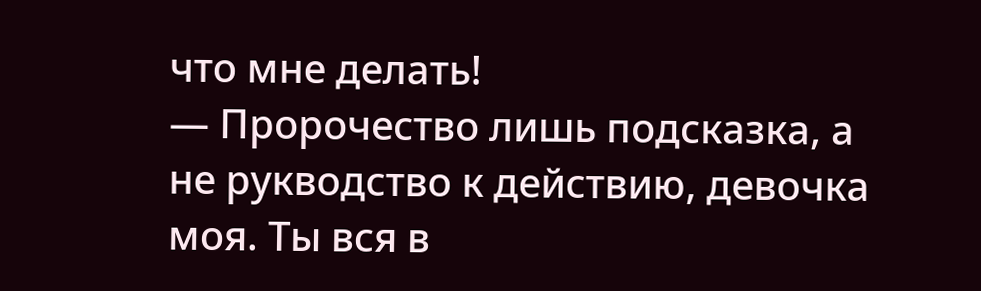что мне делать!
— Пророчество лишь подсказка, а не рукводство к действию, девочка моя. Ты вся в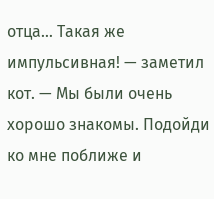отца… Такая же импульсивная! — заметил кот. — Мы были очень хорошо знакомы. Подойди ко мне поближе и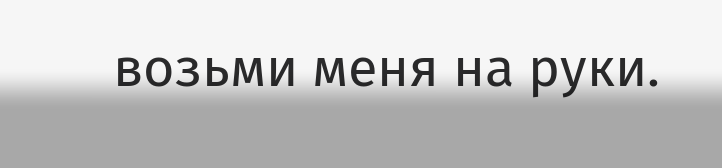возьми меня на руки.